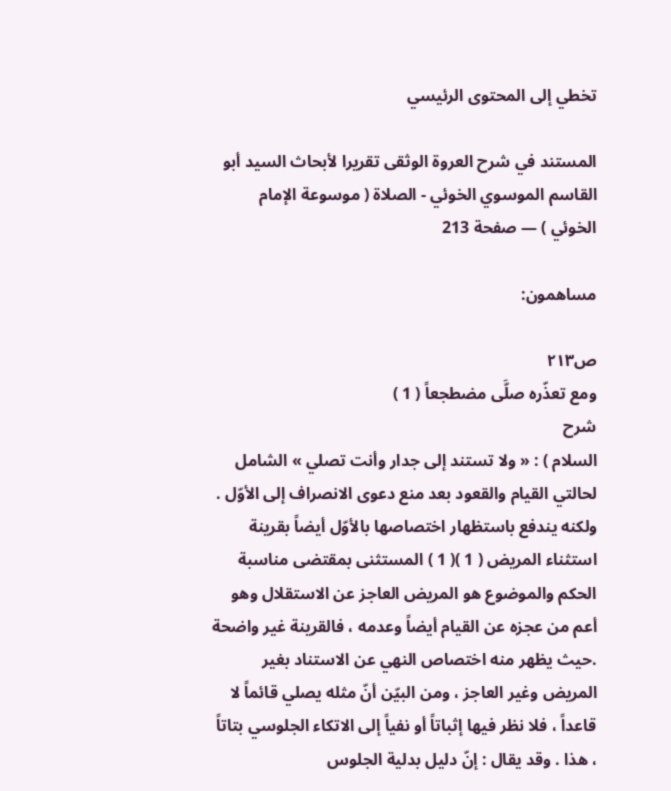تخطي إلى المحتوى الرئيسي

المستند في شرح العروة الوثقى تقريرا لأبحاث السيد أبو القاسم الموسوي الخوئي - الصلاة ( موسوعة الإمام الخوئي ) — صفحة 213

مساهمون:

ص٢١٣
ومع تعذّره صلَّى مضطجعاً ( 1 )
شرح
السلام ) : « ولا تستند إلى جدار وأنت تصلي » الشامل لحالتي القيام والقعود بعد منع دعوى الانصراف إلى الأوّل . ولكنه يندفع باستظهار اختصاصها بالأوّل أيضاً بقرينة استثناء المريض ( 1 )( 1 ) المستثنى بمقتضى مناسبة الحكم والموضوع هو المريض العاجز عن الاستقلال وهو أعم من عجزه عن القيام أيضاً وعدمه ، فالقرينة غير واضحة .حيث يظهر منه اختصاص النهي عن الاستناد بغير المريض وغير العاجز ، ومن البيّن أنّ مثله يصلي قائماً لا قاعداً ، فلا نظر فيها إثباتاً أو نفياً إلى الاتكاء الجلوسي بتاتاً ، هذا . وقد يقال : إنّ دليل بدلية الجلوس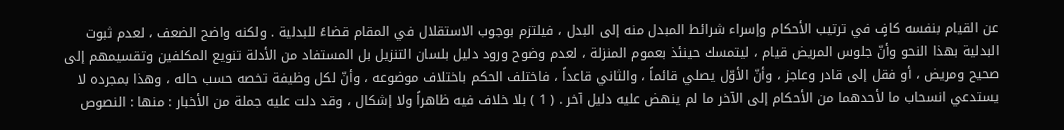عن القيام بنفسه كافٍ في ترتيب الأحكام وإسراء شرائط المبدل منه إلى البدل ، فيلتزم بوجوب الاستقلال في المقام قضاءً للبدلية . ولكنه واضح الضعف ، لعدم ثبوت البدلية بهذا النحو وأنّ جلوس المريض قيام ، ليتمسك حينئذ بعموم المنزلة ، لعدم وضوح ورود دليل بلسان التنزيل بل المستفاد من الأدلة تنويع المكلفين وتقسيمهم إلى صحيح ومريض ، أو فقل إلى قادر وعاجز ، وأنّ الأوّل يصلي قائماً ، والثاني قاعداً ، فاختلف الحكم باختلاف موضوعه ، وأنّ لكل وظيفة تخصه حسب حاله ، وهذا بمجرده لا يستدعي انسحاب ما لأحدهما من الأحكام إلى الآخر ما لم ينهض عليه دليل آخر . ( 1 ) بلا خلاف فيه ظاهراً ولا إشكال ، وقد دلت عليه جملة من الأخبار : منها : النصوص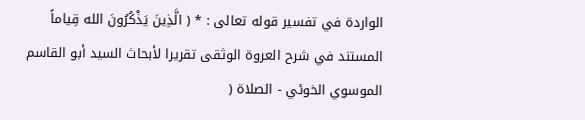الواردة في تفسير قوله تعالى : * ( الَّذِينَ يَذْكُرُونَ الله قِياماً
المستند في شرح العروة الوثقى تقريرا لأبحاث السيد أبو القاسم الموسوي الخوئي - الصلاة (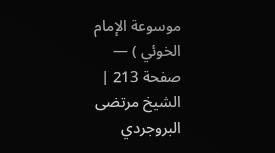موسوعة الإمام الخوئي ) — صفحة 213 | الشيخ مرتضى البروجردي